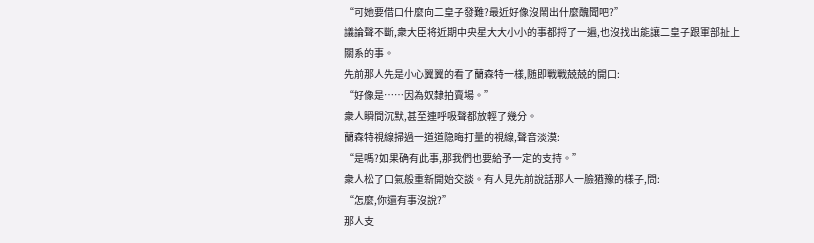“可她要借口什麼向二皇子發難?最近好像沒鬧出什麼醜聞吧?”
議論聲不斷,衆大臣将近期中央星大大小小的事都捋了一遍,也沒找出能讓二皇子跟軍部扯上關系的事。
先前那人先是小心翼翼的看了蘭森特一樣,随即戰戰兢兢的開口:
“好像是……因為奴隸拍賣場。”
衆人瞬間沉默,甚至連呼吸聲都放輕了幾分。
蘭森特視線掃過一道道隐晦打量的視線,聲音淡漠:
“是嗎?如果确有此事,那我們也要給予一定的支持。”
衆人松了口氣般重新開始交談。有人見先前說話那人一臉猶豫的樣子,問:
“怎麼,你還有事沒說?”
那人支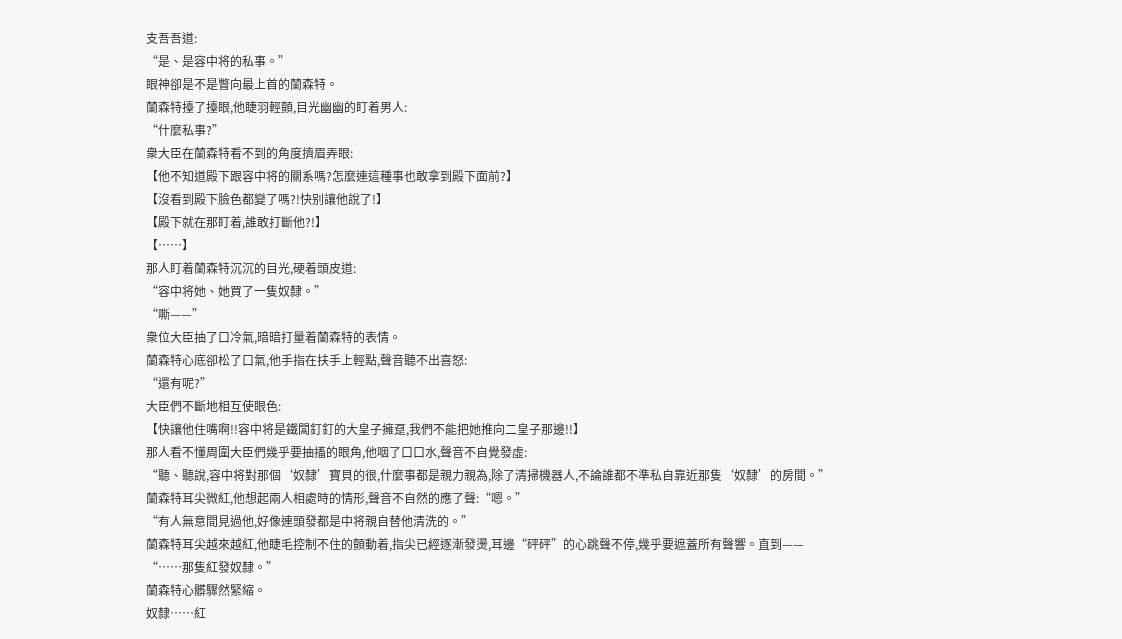支吾吾道:
“是、是容中将的私事。”
眼神卻是不是瞥向最上首的蘭森特。
蘭森特擡了擡眼,他睫羽輕顫,目光幽幽的盯着男人:
“什麼私事?”
衆大臣在蘭森特看不到的角度擠眉弄眼:
【他不知道殿下跟容中将的關系嗎?怎麼連這種事也敢拿到殿下面前?】
【沒看到殿下臉色都變了嗎?!快别讓他說了!】
【殿下就在那盯着,誰敢打斷他?!】
【……】
那人盯着蘭森特沉沉的目光,硬着頭皮道:
“容中将她、她買了一隻奴隸。”
“嘶——”
衆位大臣抽了口冷氣,暗暗打量着蘭森特的表情。
蘭森特心底卻松了口氣,他手指在扶手上輕點,聲音聽不出喜怒:
“還有呢?”
大臣們不斷地相互使眼色:
【快讓他住嘴啊!!容中将是鐵闆釘釘的大皇子擁趸,我們不能把她推向二皇子那邊!!】
那人看不懂周圍大臣們幾乎要抽搐的眼角,他咽了口口水,聲音不自覺發虛:
“聽、聽說,容中将對那個‘奴隸’寶貝的很,什麼事都是親力親為,除了清掃機器人,不論誰都不準私自靠近那隻‘奴隸’的房間。”
蘭森特耳尖微紅,他想起兩人相處時的情形,聲音不自然的應了聲:“嗯。”
“有人無意間見過他,好像連頭發都是中将親自替他清洗的。”
蘭森特耳尖越來越紅,他睫毛控制不住的顫動着,指尖已經逐漸發燙,耳邊“砰砰”的心跳聲不停,幾乎要遮蓋所有聲響。直到——
“……那隻紅發奴隸。”
蘭森特心髒驟然緊縮。
奴隸……紅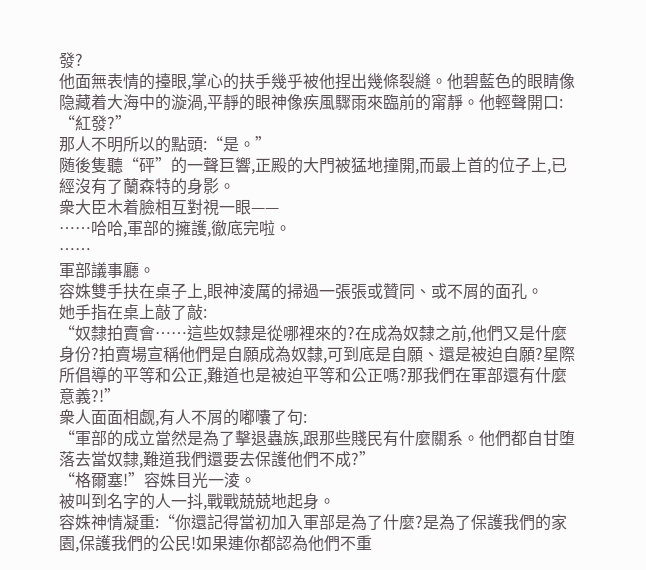發?
他面無表情的擡眼,掌心的扶手幾乎被他捏出幾條裂縫。他碧藍色的眼睛像隐藏着大海中的漩渦,平靜的眼神像疾風驟雨來臨前的甯靜。他輕聲開口:
“紅發?”
那人不明所以的點頭:“是。”
随後隻聽“砰”的一聲巨響,正殿的大門被猛地撞開,而最上首的位子上,已經沒有了蘭森特的身影。
衆大臣木着臉相互對視一眼——
……哈哈,軍部的擁護,徹底完啦。
……
軍部議事廳。
容姝雙手扶在桌子上,眼神淩厲的掃過一張張或贊同、或不屑的面孔。
她手指在桌上敲了敲:
“奴隸拍賣會……這些奴隸是從哪裡來的?在成為奴隸之前,他們又是什麼身份?拍賣場宣稱他們是自願成為奴隸,可到底是自願、還是被迫自願?星際所倡導的平等和公正,難道也是被迫平等和公正嗎?那我們在軍部還有什麼意義?!”
衆人面面相觑,有人不屑的嘟囔了句:
“軍部的成立當然是為了擊退蟲族,跟那些賤民有什麼關系。他們都自甘堕落去當奴隸,難道我們還要去保護他們不成?”
“格爾塞!”容姝目光一淩。
被叫到名字的人一抖,戰戰兢兢地起身。
容姝神情凝重:“你還記得當初加入軍部是為了什麼?是為了保護我們的家園,保護我們的公民!如果連你都認為他們不重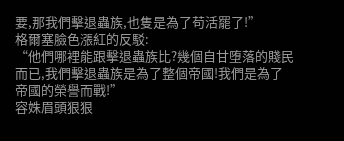要,那我們擊退蟲族,也隻是為了苟活罷了!”
格爾塞臉色漲紅的反駁:
“他們哪裡能跟擊退蟲族比?幾個自甘堕落的賤民而已,我們擊退蟲族是為了整個帝國!我們是為了帝國的榮譽而戰!”
容姝眉頭狠狠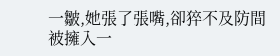一皺,她張了張嘴,卻猝不及防間被擁入一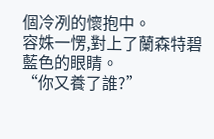個冷冽的懷抱中。
容姝一愣,對上了蘭森特碧藍色的眼睛。
“你又養了誰?”